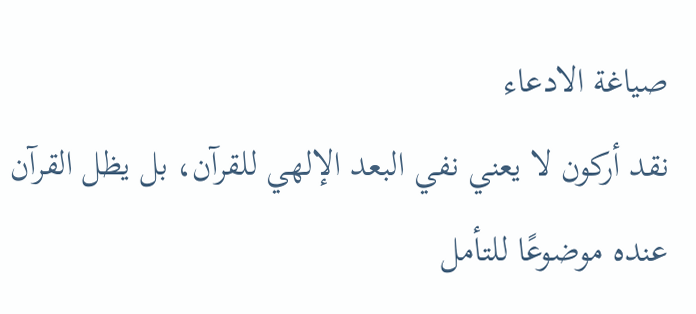صياغة الادعاء
نقد أركون لا يعني نفي البعد الإلهي للقرآن، بل يظل القرآن عنده موضوعًا للتأمل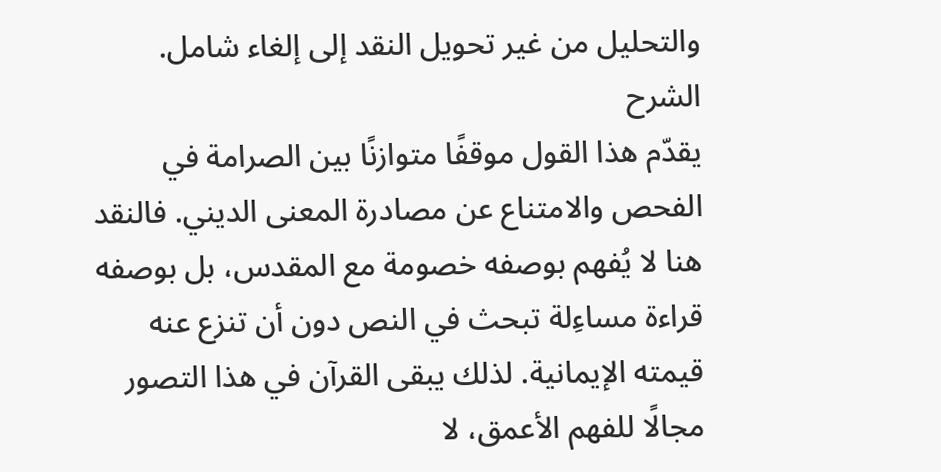والتحليل من غير تحويل النقد إلى إلغاء شامل.
الشرح
يقدّم هذا القول موقفًا متوازنًا بين الصرامة في الفحص والامتناع عن مصادرة المعنى الديني. فالنقد هنا لا يُفهم بوصفه خصومة مع المقدس، بل بوصفه قراءة مساءِلة تبحث في النص دون أن تنزع عنه قيمته الإيمانية. لذلك يبقى القرآن في هذا التصور مجالًا للفهم الأعمق، لا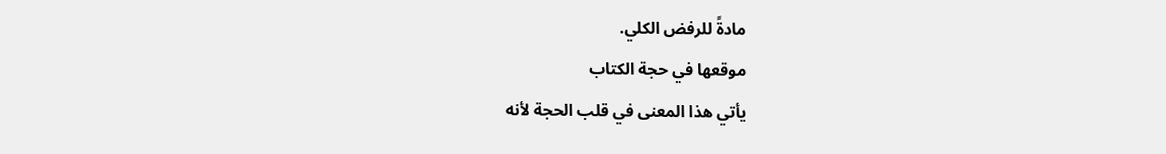مادةً للرفض الكلي.
موقعها في حجة الكتاب
يأتي هذا المعنى في قلب الحجة لأنه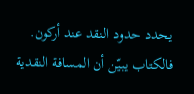يحدد حدود النقد عند أركون. فالكتاب يبيّن أن المسافة النقدية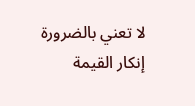لا تعني بالضرورة إنكار القيمة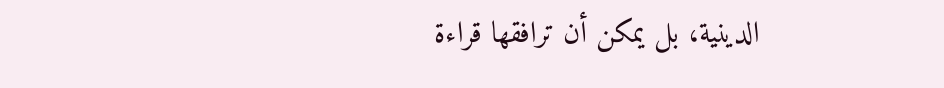الدينية، بل يمكن أن ترافقها قراءة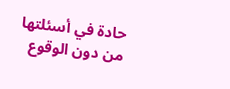حادة في أسئلتها من دون الوقوع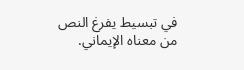في تبسيط يفرغ النص من معناه الإيماني.